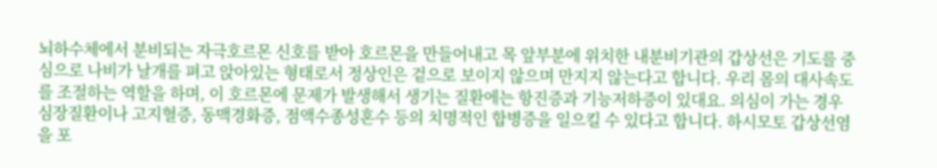뇌하수체에서 분비되는 자극호르몬 신호를 받아 호르몬을 만들어내고 목 앞부분에 위치한 내분비기관의 갑상선은 기도를 중심으로 나비가 날개를 펴고 앉아있는 형태로서 정상인은 겉으로 보이지 않으며 만지지 않는다고 합니다. 우리 몸의 대사속도를 조절하는 역할을 하며, 이 호르몬에 문제가 발생해서 생기는 질환에는 항진증과 기능저하증이 있대요. 의심이 가는 경우 심장질환이나 고지혈증, 동맥경화증, 점액수종성혼수 등의 치명적인 합병증을 일으킬 수 있다고 합니다. 하시모토 갑상선염을 포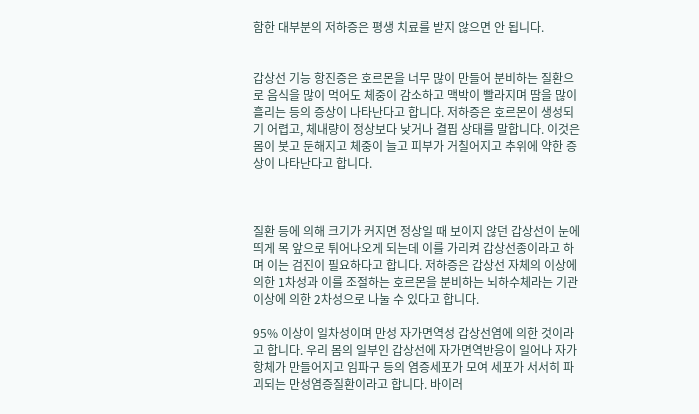함한 대부분의 저하증은 평생 치료를 받지 않으면 안 됩니다.


갑상선 기능 항진증은 호르몬을 너무 많이 만들어 분비하는 질환으로 음식을 많이 먹어도 체중이 감소하고 맥박이 빨라지며 땀을 많이 흘리는 등의 증상이 나타난다고 합니다. 저하증은 호르몬이 생성되기 어렵고, 체내량이 정상보다 낮거나 결핍 상태를 말합니다. 이것은 몸이 붓고 둔해지고 체중이 늘고 피부가 거칠어지고 추위에 약한 증상이 나타난다고 합니다.



질환 등에 의해 크기가 커지면 정상일 때 보이지 않던 갑상선이 눈에 띄게 목 앞으로 튀어나오게 되는데 이를 가리켜 갑상선종이라고 하며 이는 검진이 필요하다고 합니다. 저하증은 갑상선 자체의 이상에 의한 1차성과 이를 조절하는 호르몬을 분비하는 뇌하수체라는 기관이상에 의한 2차성으로 나눌 수 있다고 합니다.

95% 이상이 일차성이며 만성 자가면역성 갑상선염에 의한 것이라고 합니다. 우리 몸의 일부인 갑상선에 자가면역반응이 일어나 자가항체가 만들어지고 임파구 등의 염증세포가 모여 세포가 서서히 파괴되는 만성염증질환이라고 합니다. 바이러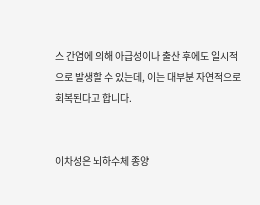스 간염에 의해 아급성이나 출산 후에도 일시적으로 발생할 수 있는데, 이는 대부분 자연적으로 회복된다고 합니다.


이차성은 뇌하수체 종양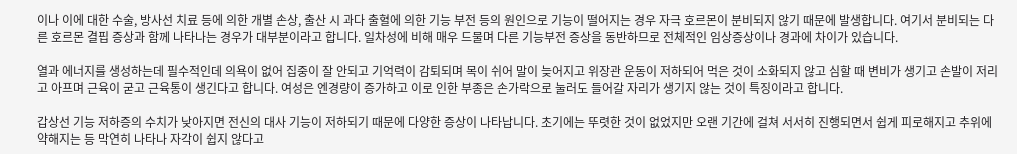이나 이에 대한 수술, 방사선 치료 등에 의한 개별 손상, 출산 시 과다 출혈에 의한 기능 부전 등의 원인으로 기능이 떨어지는 경우 자극 호르몬이 분비되지 않기 때문에 발생합니다. 여기서 분비되는 다른 호르몬 결핍 증상과 함께 나타나는 경우가 대부분이라고 합니다. 일차성에 비해 매우 드물며 다른 기능부전 증상을 동반하므로 전체적인 임상증상이나 경과에 차이가 있습니다.

열과 에너지를 생성하는데 필수적인데 의욕이 없어 집중이 잘 안되고 기억력이 감퇴되며 목이 쉬어 말이 늦어지고 위장관 운동이 저하되어 먹은 것이 소화되지 않고 심할 때 변비가 생기고 손발이 저리고 아프며 근육이 굳고 근육통이 생긴다고 합니다. 여성은 엔경량이 증가하고 이로 인한 부종은 손가락으로 눌러도 들어갈 자리가 생기지 않는 것이 특징이라고 합니다.

갑상선 기능 저하증의 수치가 낮아지면 전신의 대사 기능이 저하되기 때문에 다양한 증상이 나타납니다. 초기에는 뚜렷한 것이 없었지만 오랜 기간에 걸쳐 서서히 진행되면서 쉽게 피로해지고 추위에 약해지는 등 막연히 나타나 자각이 쉽지 않다고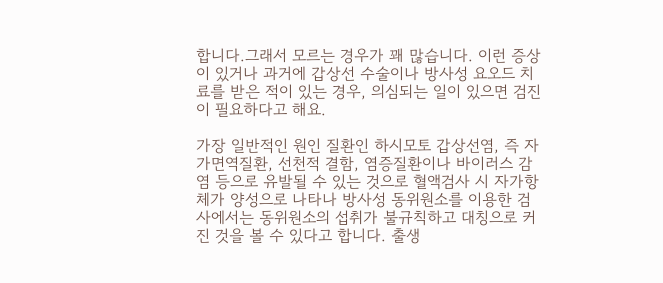합니다.그래서 모르는 경우가 꽤 많습니다. 이런 증상이 있거나 과거에 갑상선 수술이나 방사성 요오드 치료를 받은 적이 있는 경우, 의심되는 일이 있으면 검진이 필요하다고 해요.

가장 일반적인 원인 질환인 하시모토 갑상선염, 즉 자가면역질환, 선천적 결함, 염증질환이나 바이러스 감염 등으로 유발될 수 있는 것으로 혈액검사 시 자가항체가 양성으로 나타나 방사성 동위원소를 이용한 검사에서는 동위원소의 섭취가 불규칙하고 대칭으로 커진 것을 볼 수 있다고 합니다. 출생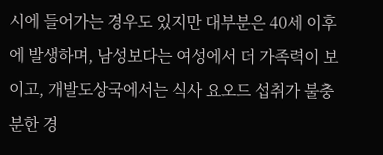시에 들어가는 경우도 있지만 대부분은 40세 이후에 발생하며, 남성보다는 여성에서 더 가족력이 보이고, 개발도상국에서는 식사 요오드 섭취가 불충분한 경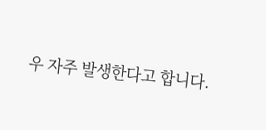우 자주 발생한다고 합니다.